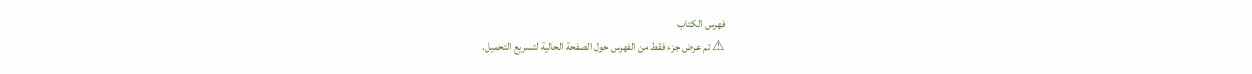فهرس الكتاب
⚠ تم عرض جزء فقط من الفهرس حول الصفحة الحالية لتسريع التحميل.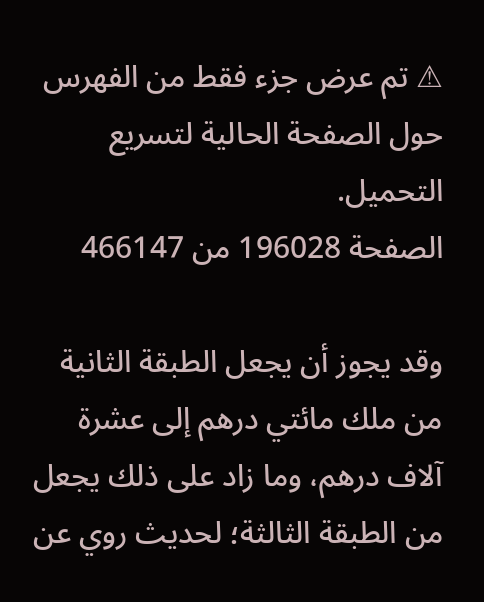⚠ تم عرض جزء فقط من الفهرس حول الصفحة الحالية لتسريع التحميل.
الصفحة 196028 من 466147

وقد يجوز أن يجعل الطبقة الثانية من ملك مائتي درهم إلى عشرة آلاف درهم، وما زاد على ذلك يجعل من الطبقة الثالثة؛ لحديث روي عن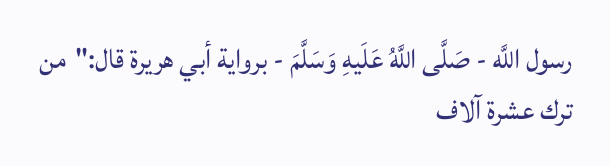رسول اللَّه - صَلَّى اللَّهُ عَلَيهِ وَسَلَّمَ - برواية أبي هريرة قال:"من ترك عشرة آلاف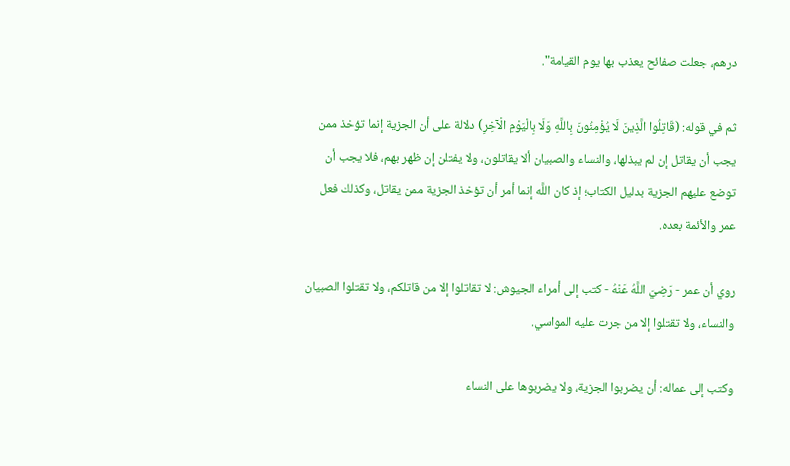درهم، جعلت صفائح يعذب بها يوم القيامة".

ثم في قوله: (قَاتِلُوا الَّذِينَ لَا يُؤْمِنُونَ بِاللَّهِ وَلَا بِالْيَوْمِ الْآخِرِ) دلالة على أن الجزية إنما تؤخذ ممن يجب أن يقاتل إن لم يبذلها، والنساء والصبيان ألا يقاتلون، ولا يفتلن إن ظهر بهم، فلا يجب أن توضع عليهم الجزية بدليل الكتاب؛ إذ كان اللَّه إنما أمر أن تؤخذ الجزية ممن يقاتل، وكذلك فعل عمر والأئمة بعده.

روي أن عمر - رَضِيَ اللَّهُ عَنْهُ - كتب إلى أمراء الجيوش: لا تقاتلوا إلا من قاتلكم، ولا تقتلوا الصبيان والنساء، ولا تقتلوا إلا من جرت عليه المواسي.

وكتب إلى عماله: أن يضربوا الجزية، ولا يضربوها على النساء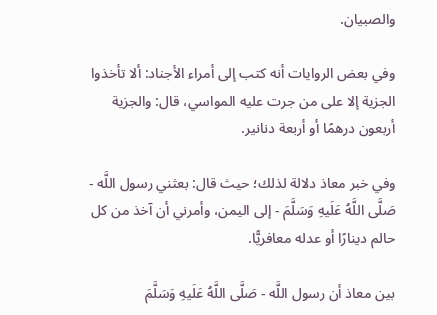والصبيان.

وفي بعض الروايات أنه كتب إلى أمراء الأجناد: ألا تأخذوا الجزية إلا على من جرت عليه المواسي، قال: والجزية أربعون درهمًا أو أربعة دنانير.

وفي خبر معاذ دلالة لذلك؛ حيث قال: بعثني رسول اللَّه - صَلَّى اللَّهُ عَلَيهِ وَسَلَّمَ - إلى اليمن، وأمرني أن آخذ من كل حالم دينارًا أو عدله معافريًّا.

بين معاذ أن رسول اللَّه - صَلَّى اللَّهُ عَلَيهِ وَسَلَّمَ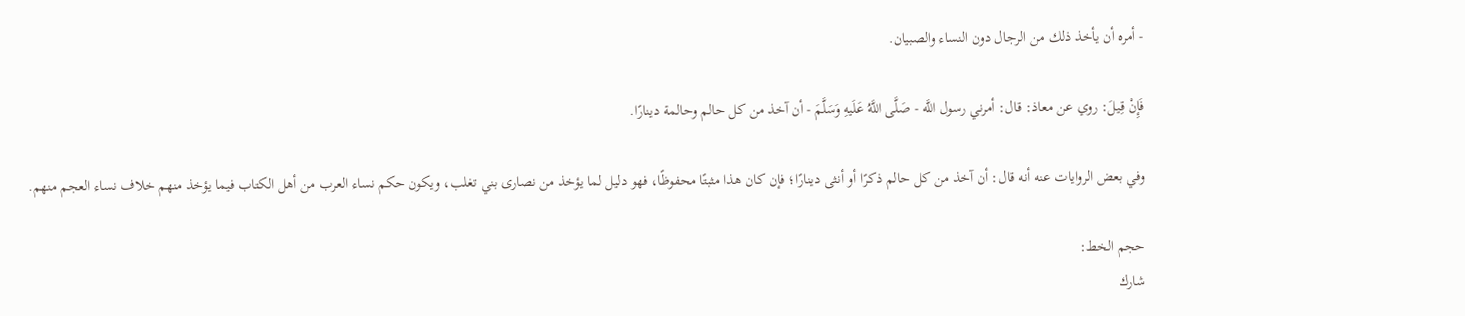- أمره أن يأخذ ذلك من الرجال دون النساء والصبيان.

فَإِنْ قِيلَ: روي عن معاذ: قال: أمرني رسول اللَّه - صَلَّى اللَّهُ عَلَيهِ وَسَلَّمَ - أن آخذ من كل حالم وحالمة دينارًا.

وفي بعض الروايات عنه أنه قال: أن آخذ من كل حالم ذكرًا أو أنثى دينارًا؛ فإن كان هذا مثبتًا محفوظًا، فهو دليل لما يؤخذ من نصارى بني تغلب، ويكون حكم نساء العرب من أهل الكتاب فيما يؤخذ منهم خلاف نساء العجم منهم.

حجم الخط:
شارك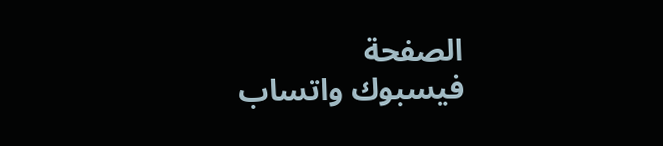الصفحة
فيسبوك واتساب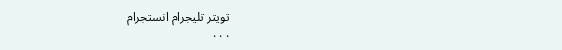تويتر تليجرام انستجرام
. . .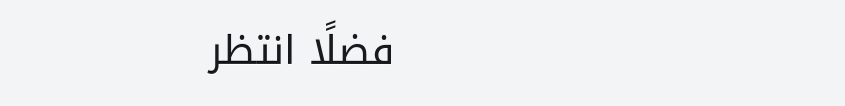فضلًا انتظر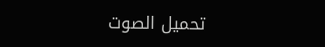تحميل الصوت